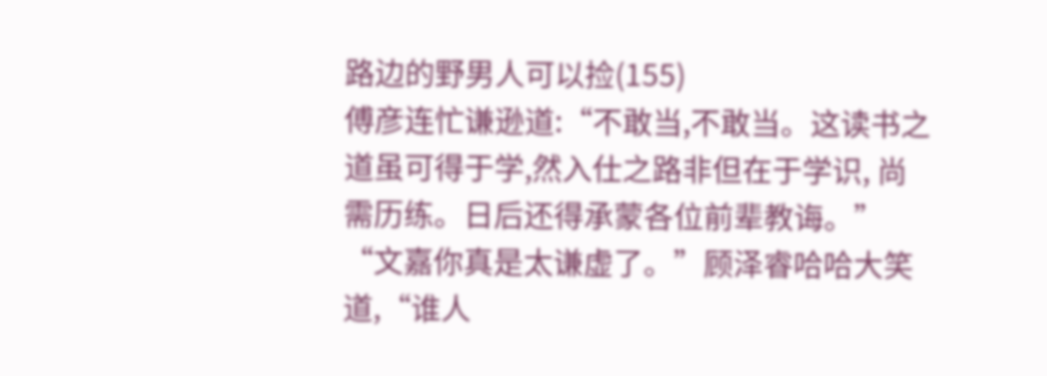路边的野男人可以捡(155)
傅彦连忙谦逊道:“不敢当,不敢当。这读书之道虽可得于学,然入仕之路非但在于学识, 尚需历练。日后还得承蒙各位前辈教诲。”
“文嘉你真是太谦虚了。”顾泽睿哈哈大笑道,“谁人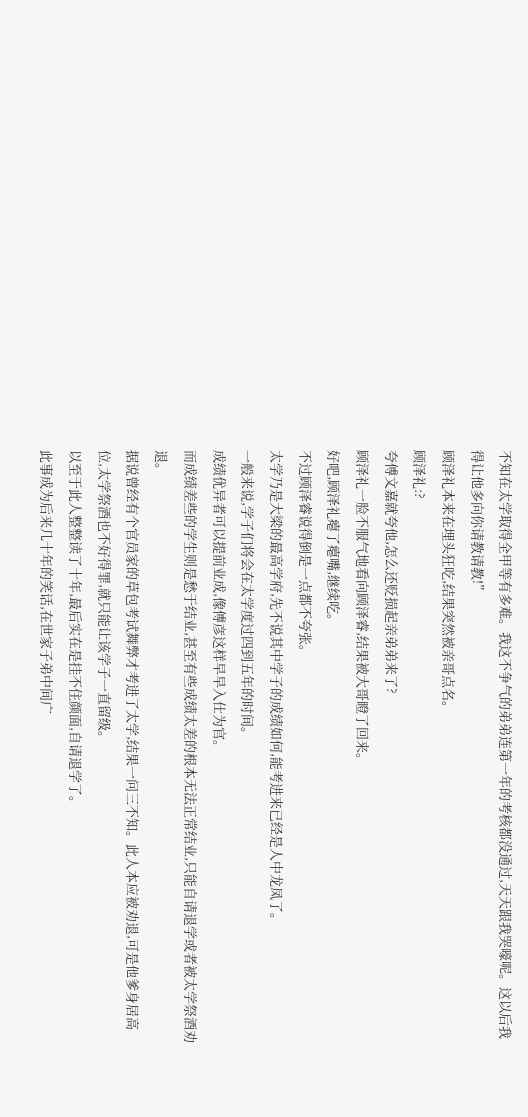不知在太学取得全甲等有多难。我这不争气的弟弟连第一年的考核都没通过,天天跟我哭嚎呢。这以后我得让他多向你请教请教!”
顾泽礼本来在埋头狂吃,结果突然被亲哥点名。
顾泽礼:?
夸傅文嘉就夸他,怎么还贬损起亲弟弟来了?
顾泽礼一脸不服气地看向顾泽睿,结果被大哥瞪了回来。
好吧,顾泽礼瘪了瘪嘴,继续吃。
不过顾泽睿说得倒是一点都不夸张。
太学乃是大梁的最高学府,先不说其中学子的成绩如何,能考进来已经是人中龙凤了。
一般来说,学子们将会在太学度过四到五年的时间。
成绩优异者可以提前业成,像傅彦这样早早入仕为官。
而成绩差些的学生则是愁于结业,甚至有些成绩太差的根本无法正常结业,只能自请退学或者被太学祭酒劝退。
据说曾经有个官员家的草包考试舞弊才考进了太学,结果一问三不知。此人本应被劝退,可是他爹身居高位,太学祭酒也不好得罪,就只能让该学子一直留级。
以至于此人整整读了十年,最后实在是挂不住颜面,自请退学了。
此事成为后来几十年的笑话,在世家子弟中间广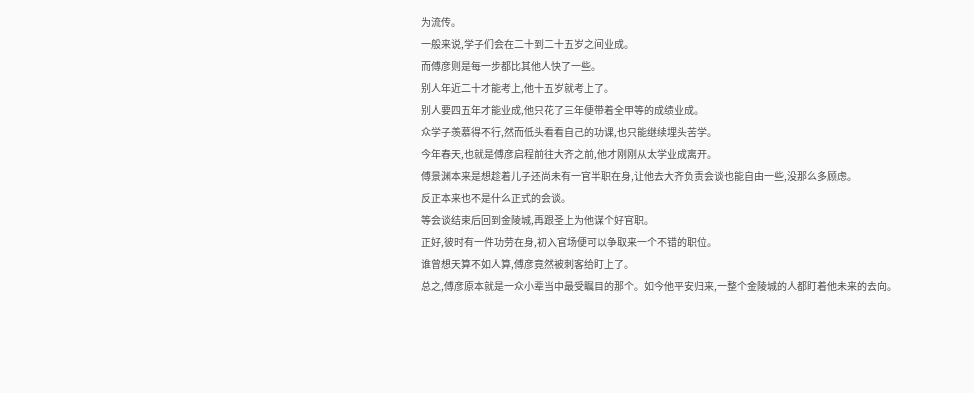为流传。
一般来说,学子们会在二十到二十五岁之间业成。
而傅彦则是每一步都比其他人快了一些。
别人年近二十才能考上,他十五岁就考上了。
别人要四五年才能业成,他只花了三年便带着全甲等的成绩业成。
众学子羡慕得不行,然而低头看看自己的功课,也只能继续埋头苦学。
今年春天,也就是傅彦启程前往大齐之前,他才刚刚从太学业成离开。
傅景渊本来是想趁着儿子还尚未有一官半职在身,让他去大齐负责会谈也能自由一些,没那么多顾虑。
反正本来也不是什么正式的会谈。
等会谈结束后回到金陵城,再跟圣上为他谋个好官职。
正好,彼时有一件功劳在身,初入官场便可以争取来一个不错的职位。
谁曾想天算不如人算,傅彦竟然被刺客给盯上了。
总之,傅彦原本就是一众小辈当中最受瞩目的那个。如今他平安归来,一整个金陵城的人都盯着他未来的去向。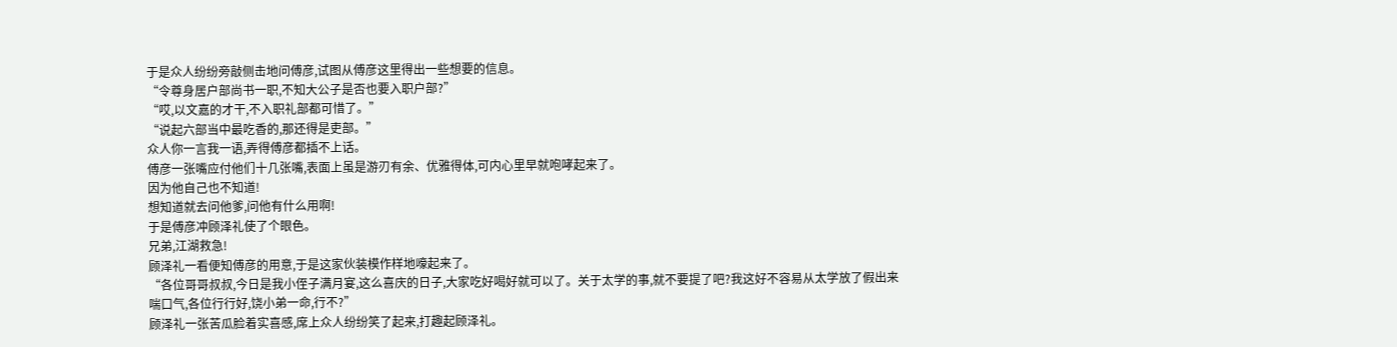于是众人纷纷旁敲侧击地问傅彦,试图从傅彦这里得出一些想要的信息。
“令尊身居户部尚书一职,不知大公子是否也要入职户部?”
“哎,以文嘉的才干,不入职礼部都可惜了。”
“说起六部当中最吃香的,那还得是吏部。”
众人你一言我一语,弄得傅彦都插不上话。
傅彦一张嘴应付他们十几张嘴,表面上虽是游刃有余、优雅得体,可内心里早就咆哮起来了。
因为他自己也不知道!
想知道就去问他爹,问他有什么用啊!
于是傅彦冲顾泽礼使了个眼色。
兄弟,江湖救急!
顾泽礼一看便知傅彦的用意,于是这家伙装模作样地嚎起来了。
“各位哥哥叔叔,今日是我小侄子满月宴,这么喜庆的日子,大家吃好喝好就可以了。关于太学的事,就不要提了吧?我这好不容易从太学放了假出来喘口气,各位行行好,饶小弟一命,行不?”
顾泽礼一张苦瓜脸着实喜感,席上众人纷纷笑了起来,打趣起顾泽礼。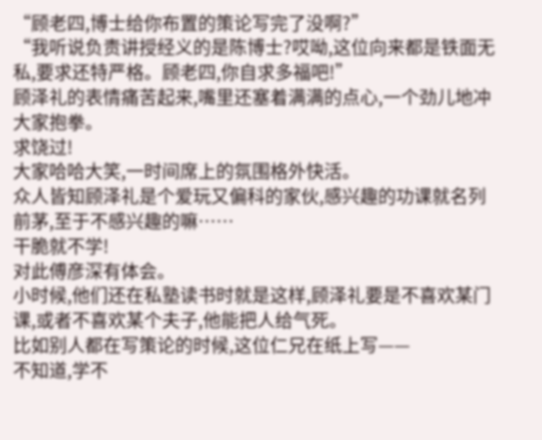“顾老四,博士给你布置的策论写完了没啊?”
“我听说负责讲授经义的是陈博士?哎呦,这位向来都是铁面无私,要求还特严格。顾老四,你自求多福吧!”
顾泽礼的表情痛苦起来,嘴里还塞着满满的点心,一个劲儿地冲大家抱拳。
求饶过!
大家哈哈大笑,一时间席上的氛围格外快活。
众人皆知顾泽礼是个爱玩又偏科的家伙,感兴趣的功课就名列前茅,至于不感兴趣的嘛……
干脆就不学!
对此傅彦深有体会。
小时候,他们还在私塾读书时就是这样,顾泽礼要是不喜欢某门课,或者不喜欢某个夫子,他能把人给气死。
比如别人都在写策论的时候,这位仁兄在纸上写——
不知道,学不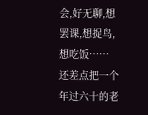会,好无聊,想罢课,想捉鸟,想吃饭……
还差点把一个年过六十的老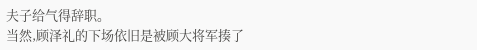夫子给气得辞职。
当然,顾泽礼的下场依旧是被顾大将军揍了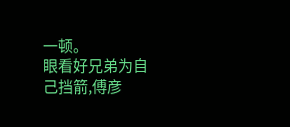一顿。
眼看好兄弟为自己挡箭,傅彦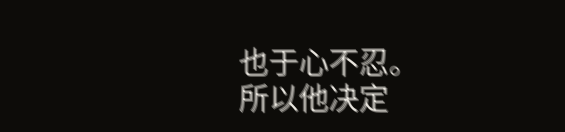也于心不忍。
所以他决定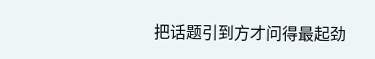把话题引到方才问得最起劲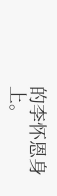的李怀恩身上。